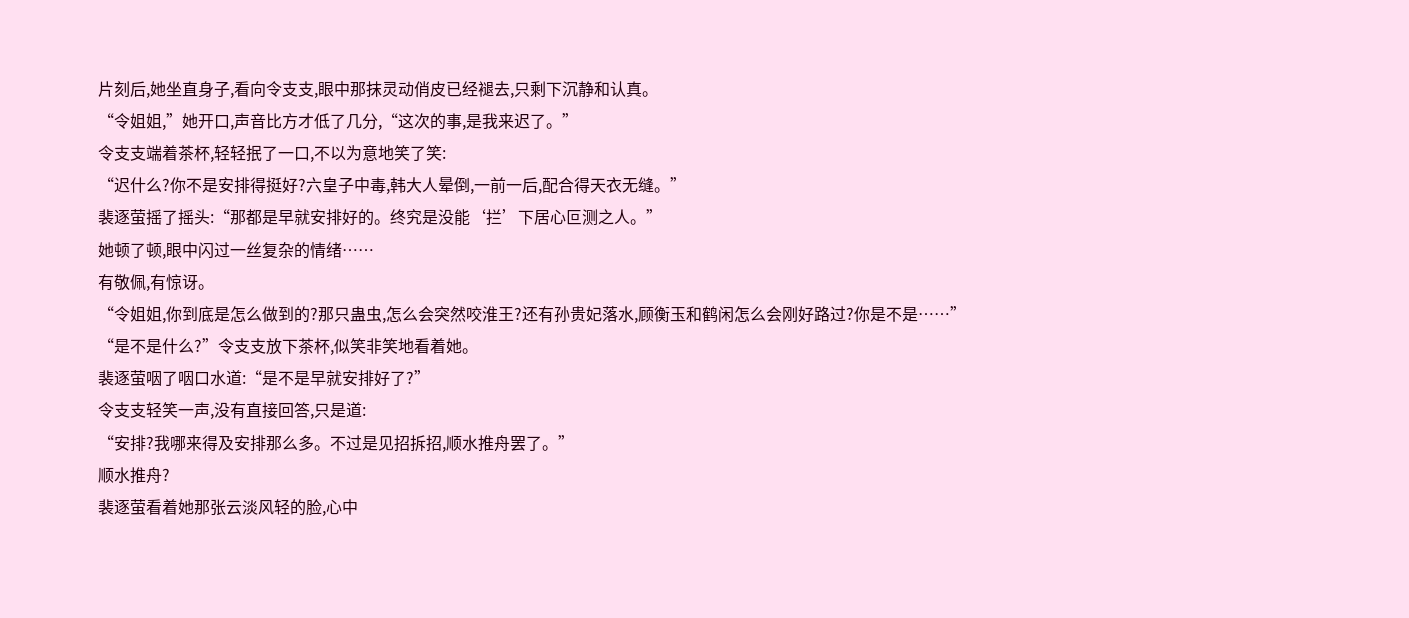片刻后,她坐直身子,看向令支支,眼中那抹灵动俏皮已经褪去,只剩下沉静和认真。
“令姐姐,”她开口,声音比方才低了几分,“这次的事,是我来迟了。”
令支支端着茶杯,轻轻抿了一口,不以为意地笑了笑:
“迟什么?你不是安排得挺好?六皇子中毒,韩大人晕倒,一前一后,配合得天衣无缝。”
裴逐萤摇了摇头:“那都是早就安排好的。终究是没能‘拦’下居心叵测之人。”
她顿了顿,眼中闪过一丝复杂的情绪……
有敬佩,有惊讶。
“令姐姐,你到底是怎么做到的?那只蛊虫,怎么会突然咬淮王?还有孙贵妃落水,顾衡玉和鹤闲怎么会刚好路过?你是不是……”
“是不是什么?”令支支放下茶杯,似笑非笑地看着她。
裴逐萤咽了咽口水道:“是不是早就安排好了?”
令支支轻笑一声,没有直接回答,只是道:
“安排?我哪来得及安排那么多。不过是见招拆招,顺水推舟罢了。”
顺水推舟?
裴逐萤看着她那张云淡风轻的脸,心中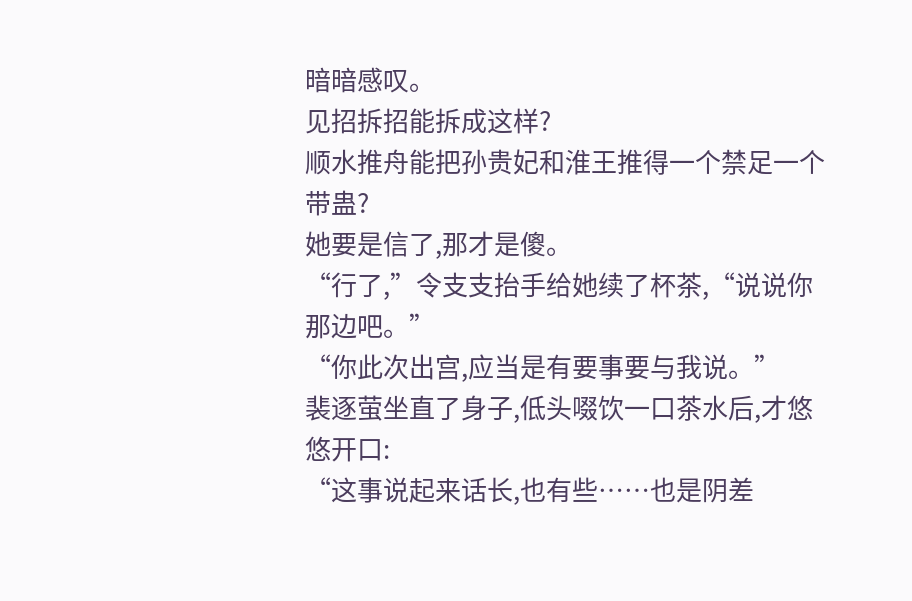暗暗感叹。
见招拆招能拆成这样?
顺水推舟能把孙贵妃和淮王推得一个禁足一个带蛊?
她要是信了,那才是傻。
“行了,”令支支抬手给她续了杯茶,“说说你那边吧。”
“你此次出宫,应当是有要事要与我说。”
裴逐萤坐直了身子,低头啜饮一口茶水后,才悠悠开口:
“这事说起来话长,也有些……也是阴差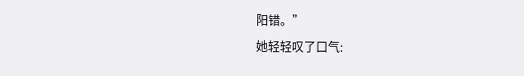阳错。”
她轻轻叹了口气: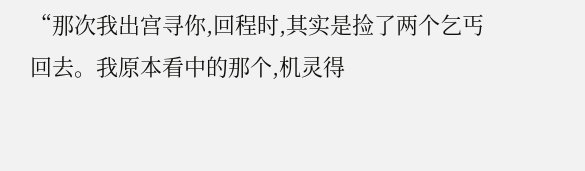“那次我出宫寻你,回程时,其实是捡了两个乞丐回去。我原本看中的那个,机灵得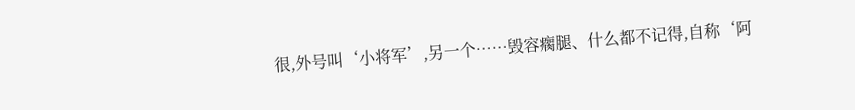很,外号叫‘小将军’,另一个……毁容瘸腿、什么都不记得,自称‘阿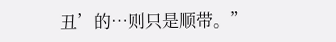丑’的…则只是顺带。”